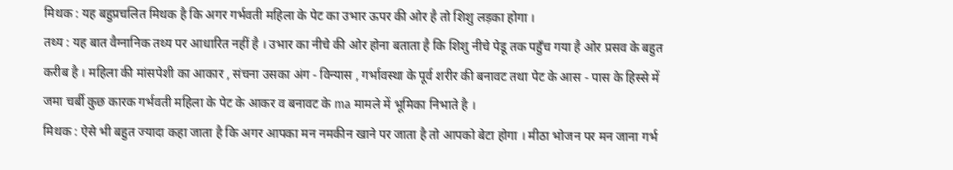मिथक : यह बहुप्रचलित मिथक है कि अगर गर्भवती महिला के पेट का उभार ऊपर की ओर है तो शिशु लड़का होगा ।
तथ्य : यह बात वैग्नानिक तथ्य पर आधारित नहीं है । उभार का नीचे की ओर होना बताता है कि शिशु नीचे पेडू तक पहुँच गया है ओर प्रसव के बहुत करीब है । महिला की मांसपेशी का आकार , संचना उसका अंग - विन्यास , गर्भावस्था के पूर्व शरीर की बनावट तथा पेट के आस - पास के हिस्से में जमा चर्बी कुछ कारक गर्भवती महिला के पेट के आकर व बनावट के ma मामले में भूमिका निभाते है ।
मिथक : ऐसे भी बहुत ज्यादा कहा जाता है कि अगर आपका मन नमकीन खाने पर जाता है तो आपको बेटा होगा । मीठा भोजन पर मन जाना गर्भ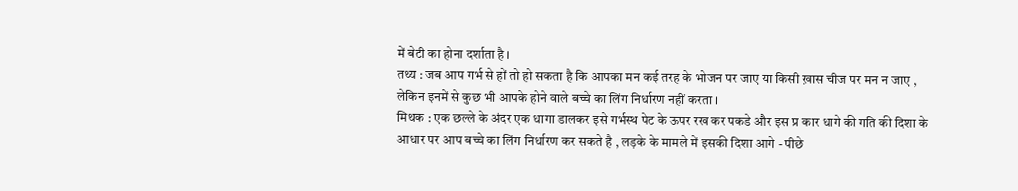में बेटी का होना दर्शाता है ।
तथ्य : जब आप गर्भ से हों तो हो सकता है कि आपका मन कई तरह के भोजन पर जाए या किसी ख़ास चीज पर मन न जाए , लेकिन इनमें से कुछ भी आपके होने वाले बच्चे का लिंग निर्धारण नहीं करता ।
मिथक : एक छल्ले के अंदर एक धागा डालकर इसे गर्भस्थ पेट के ऊपर रख कर पकडे और इस प्र कार धागे की गति की दिशा के आधार पर आप बच्चे का लिंग निर्धारण कर सकते है , लड़के के मामले में इसकी दिशा आगे - पीछे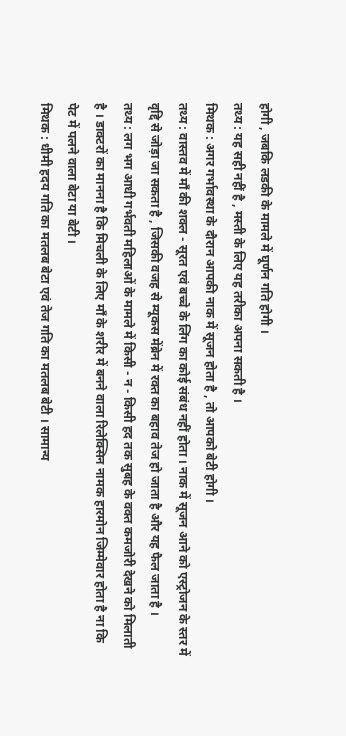होगी , जबकि लडकी के मामले में घूर्णन गति होगी ।
तथ्य : यह सही नहीं है , मस्ती के लिए यह तरीका अपना सकती है ।
मिथक : अगर गर्भावस्था के दौरान आपकी नाक में सूजन होता है , तो आपको बेटी होगी ।
तथ्य : वास्तव में माँ की शक्ल - सूरत एवं बच्चे के लिंग का कोई संबंध नहीं होता । नाक में सूजन आने को एस्ट्रोजन के स्तर में वृद्दि से जोड़ा जा सकता है , जिसकी वजह से म्यूकस मेंब्रेन में रक्त का बहाव तेज हो जाता है और यह फैल जाता है ।
तथ्य : लग भग आधी गर्भवती महिलाओं के मामले में किसी - न - किसी हद तक सुबह के वक्त कमजोरी देखने को मिलाती है । डाक्टरों का मानना है कि मिचली के लिए माँ के शरीर में बनने वाला रिलेक्सिन नामक हारमोन जिम्मेवार होता है ना कि पेट में पलने वाला बेटा या बेटी ।
मिथक : धीमी हदय गति का मतलब बेटा एवं तेज गति का मतलब बेटी । सामान्य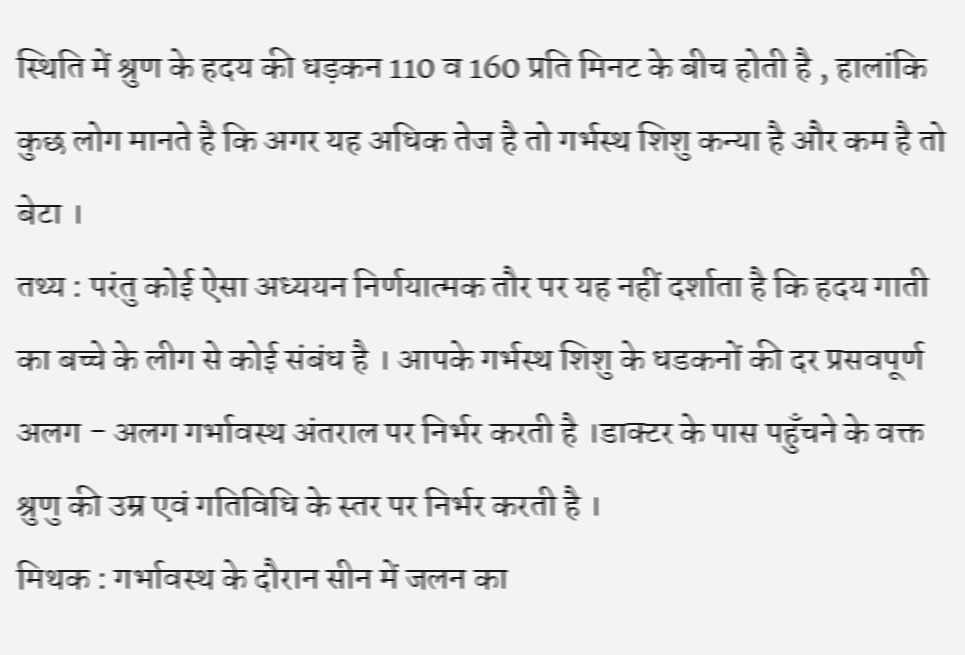स्थिति में श्रुण के हदय की धड़कन 110 व 160 प्रति मिनट के बीच होती है , हालांकि कुछ लोग मानते है कि अगर यह अधिक तेज है तो गर्भस्थ शिशु कन्या है और कम है तो बेटा ।
तथ्य : परंतु कोई ऐसा अध्ययन निर्णयात्मक तौर पर यह नहीं दर्शाता है कि हदय गाती का बच्चे के लीग से कोई संबंध है । आपके गर्भस्थ शिशु के धडकनों की दर प्रसवपूर्ण अलग - अलग गर्भावस्थ अंतराल पर निर्भर करती है ।डाक्टर के पास पहुँचने के वक्त श्रुणु की उम्र एवं गतिविधि के स्तर पर निर्भर करती है ।
मिथक : गर्भावस्थ के दौरान सीन में जलन का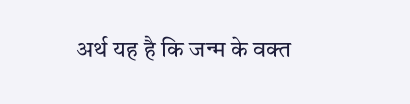अर्थ यह है कि जन्म के वक्त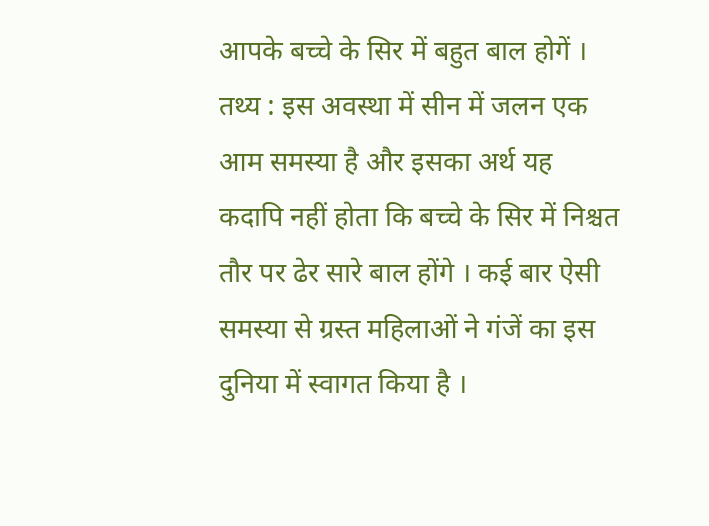आपके बच्चे के सिर में बहुत बाल होगें । तथ्य : इस अवस्था में सीन में जलन एक आम समस्या है और इसका अर्थ यह कदापि नहीं होता कि बच्चे के सिर में निश्चत तौर पर ढेर सारे बाल होंगे । कई बार ऐसी समस्या से ग्रस्त महिलाओं ने गंजें का इस दुनिया में स्वागत किया है ।